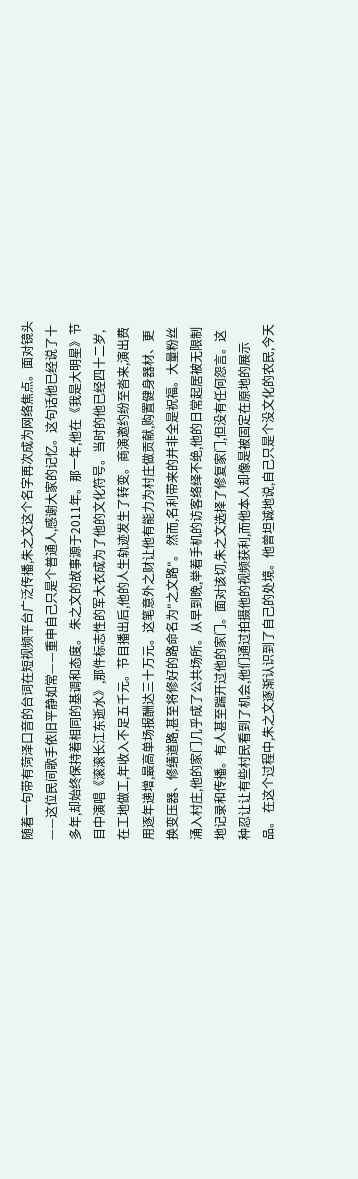随着一句带有菏泽口音的台词在短视频平台广泛传播,朱之文这个名字再次成为网络焦点。面对镜头——这位民间歌手依旧平静如常——重申自己只是个普通人,感谢大家的记忆。这句话他已经说了十多年,却始终保持着相同的基调和态度。 朱之文的故事源于2011年。那一年,他在《我是大明星》节目中演唱《滚滚长江东逝水》,那件标志性的军大衣成为了他的文化符号。当时的他已经四十二岁,在工地做工,年收入不足五千元。节目播出后,他的人生轨迹发生了转变。商演邀约纷至沓来,演出费用逐年递增,最高单场报酬达三十万元。这笔意外之财让他有能力为村庄做贡献,购置健身器材、更换变压器、修缮道路,甚至将修好的路命名为"之文路"。 然而,名利带来的并非全是祝福。大量粉丝涌入村庄,他的家门几乎成了公共场所。从早到晚,举着手机的访客络绎不绝,他的日常起居被无限制地记录和传播。有人甚至踹开过他的家门。面对该切,朱之文选择了修复家门,但没有任何怨言。这种忍让让有些村民看到了机会,他们通过拍摄他的视频获利,而他本人却像是被固定在原地的展示品。 在这个过程中,朱之文逐渐认识到了自己的处境。他曾坦诚地说,自己只是个没文化的农民,今天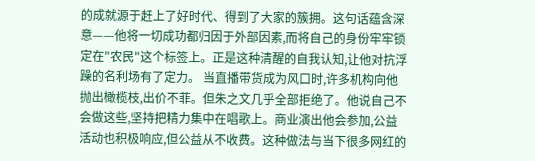的成就源于赶上了好时代、得到了大家的簇拥。这句话蕴含深意——他将一切成功都归因于外部因素,而将自己的身份牢牢锁定在"农民"这个标签上。正是这种清醒的自我认知,让他对抗浮躁的名利场有了定力。 当直播带货成为风口时,许多机构向他抛出橄榄枝,出价不菲。但朱之文几乎全部拒绝了。他说自己不会做这些,坚持把精力集中在唱歌上。商业演出他会参加,公益活动也积极响应,但公益从不收费。这种做法与当下很多网红的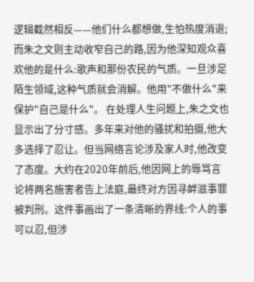逻辑截然相反——他们什么都想做,生怕热度消退;而朱之文则主动收窄自己的路,因为他深知观众喜欢他的是什么:歌声和那份农民的气质。一旦涉足陌生领域,这种气质就会消解。他用"不做什么"来保护"自己是什么"。 在处理人生问题上,朱之文也显示出了分寸感。多年来对他的骚扰和拍摄,他大多选择了忍让。但当网络言论涉及家人时,他改变了态度。大约在2020年前后,他因网上的辱骂言论将两名施害者告上法庭,最终对方因寻衅滋事罪被判刑。这件事画出了一条清晰的界线:个人的事可以忍,但涉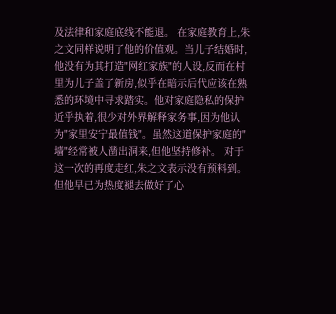及法律和家庭底线不能退。 在家庭教育上,朱之文同样说明了他的价值观。当儿子结婚时,他没有为其打造"网红家族"的人设,反而在村里为儿子盖了新房,似乎在暗示后代应该在熟悉的环境中寻求踏实。他对家庭隐私的保护近乎执着,很少对外界解释家务事,因为他认为"家里安宁最值钱"。虽然这道保护家庭的"墙"经常被人凿出洞来,但他坚持修补。 对于这一次的再度走红,朱之文表示没有预料到。但他早已为热度褪去做好了心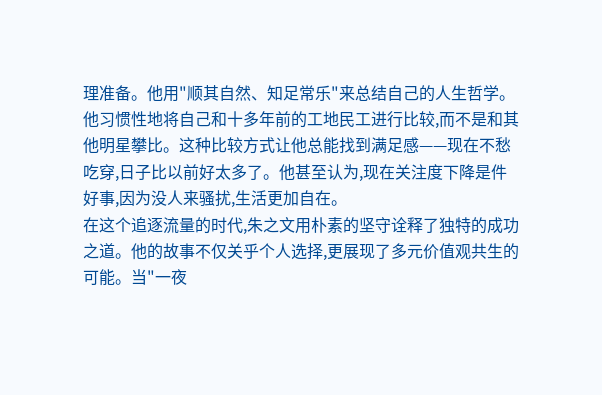理准备。他用"顺其自然、知足常乐"来总结自己的人生哲学。他习惯性地将自己和十多年前的工地民工进行比较,而不是和其他明星攀比。这种比较方式让他总能找到满足感——现在不愁吃穿,日子比以前好太多了。他甚至认为,现在关注度下降是件好事,因为没人来骚扰,生活更加自在。
在这个追逐流量的时代,朱之文用朴素的坚守诠释了独特的成功之道。他的故事不仅关乎个人选择,更展现了多元价值观共生的可能。当"一夜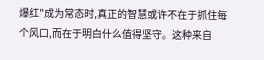爆红"成为常态时,真正的智慧或许不在于抓住每个风口,而在于明白什么值得坚守。这种来自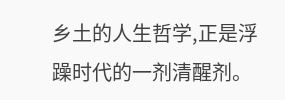乡土的人生哲学,正是浮躁时代的一剂清醒剂。